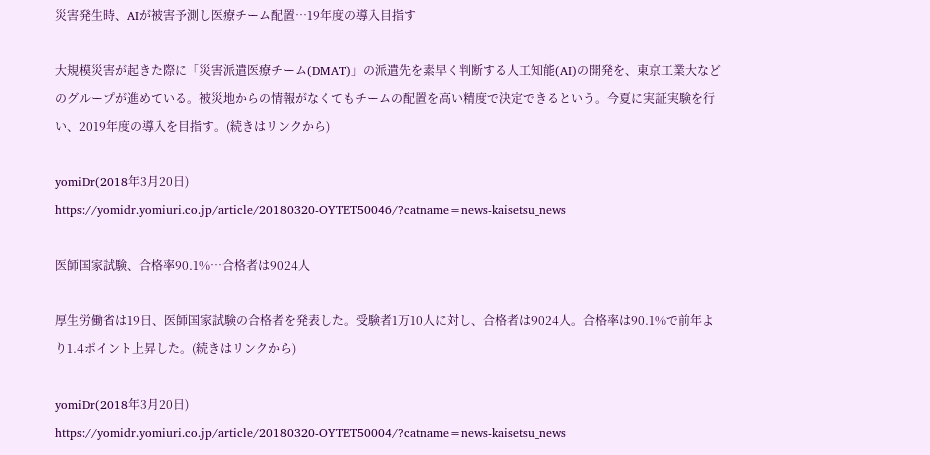災害発生時、AIが被害予測し医療チーム配置…19年度の導入目指す

大規模災害が起きた際に「災害派遣医療チーム(DMAT)」の派遣先を素早く判断する人工知能(AI)の開発を、東京工業大などのグループが進めている。被災地からの情報がなくてもチームの配置を高い精度で決定できるという。今夏に実証実験を行い、2019年度の導入を目指す。(続きはリンクから)

yomiDr(2018年3月20日)
https://yomidr.yomiuri.co.jp/article/20180320-OYTET50046/?catname=news-kaisetsu_news

医師国家試験、合格率90.1%…合格者は9024人

厚生労働省は19日、医師国家試験の合格者を発表した。受験者1万10人に対し、合格者は9024人。合格率は90.1%で前年より1.4ポイント上昇した。(続きはリンクから)

yomiDr(2018年3月20日)
https://yomidr.yomiuri.co.jp/article/20180320-OYTET50004/?catname=news-kaisetsu_news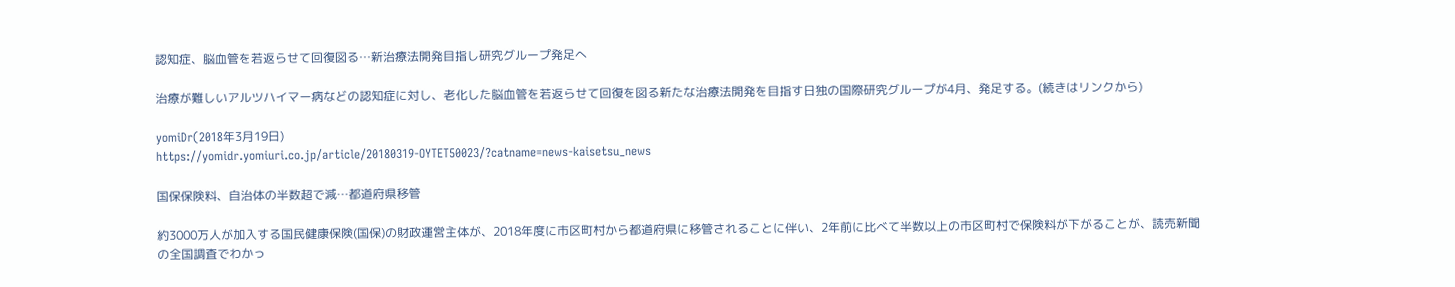認知症、脳血管を若返らせて回復図る…新治療法開発目指し研究グループ発足へ

治療が難しいアルツハイマー病などの認知症に対し、老化した脳血管を若返らせて回復を図る新たな治療法開発を目指す日独の国際研究グループが4月、発足する。(続きはリンクから)

yomiDr(2018年3月19日)
https://yomidr.yomiuri.co.jp/article/20180319-OYTET50023/?catname=news-kaisetsu_news

国保保険料、自治体の半数超で減…都道府県移管

約3000万人が加入する国民健康保険(国保)の財政運営主体が、2018年度に市区町村から都道府県に移管されることに伴い、2年前に比べて半数以上の市区町村で保険料が下がることが、読売新聞の全国調査でわかっ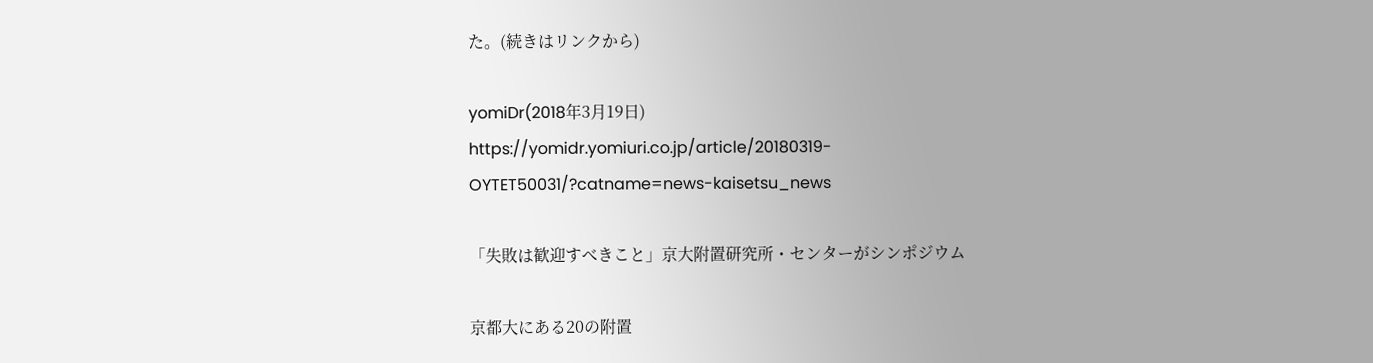た。(続きはリンクから)

yomiDr(2018年3月19日)
https://yomidr.yomiuri.co.jp/article/20180319-OYTET50031/?catname=news-kaisetsu_news

「失敗は歓迎すべきこと」京大附置研究所・センターがシンポジウム

京都大にある20の附置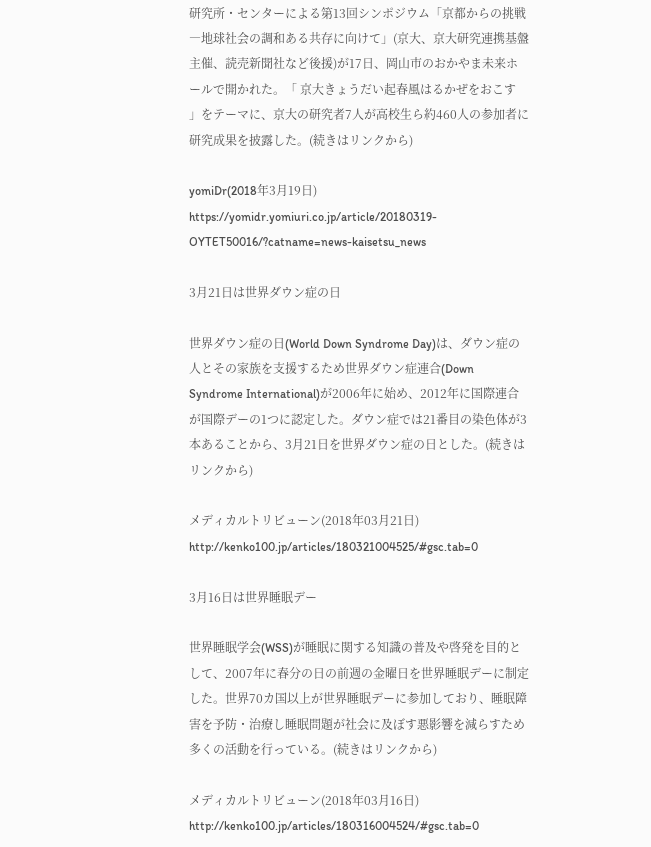研究所・センターによる第13回シンポジウム「京都からの挑戦―地球社会の調和ある共存に向けて」(京大、京大研究連携基盤主催、読売新聞社など後援)が17日、岡山市のおかやま未来ホールで開かれた。「 京大きょうだい起春風はるかぜをおこす 」をテーマに、京大の研究者7人が高校生ら約460人の参加者に研究成果を披露した。(続きはリンクから)

yomiDr(2018年3月19日)
https://yomidr.yomiuri.co.jp/article/20180319-OYTET50016/?catname=news-kaisetsu_news

3月21日は世界ダウン症の日

世界ダウン症の日(World Down Syndrome Day)は、ダウン症の人とその家族を支援するため世界ダウン症連合(Down Syndrome International)が2006年に始め、2012年に国際連合が国際デーの1つに認定した。ダウン症では21番目の染色体が3本あることから、3月21日を世界ダウン症の日とした。(続きはリンクから)

メディカルトリビューン(2018年03月21日)
http://kenko100.jp/articles/180321004525/#gsc.tab=0

3月16日は世界睡眠デー

世界睡眠学会(WSS)が睡眠に関する知識の普及や啓発を目的として、2007年に春分の日の前週の金曜日を世界睡眠デーに制定した。世界70カ国以上が世界睡眠デーに参加しており、睡眠障害を予防・治療し睡眠問題が社会に及ぼす悪影響を減らすため多くの活動を行っている。(続きはリンクから)

メディカルトリビューン(2018年03月16日)
http://kenko100.jp/articles/180316004524/#gsc.tab=0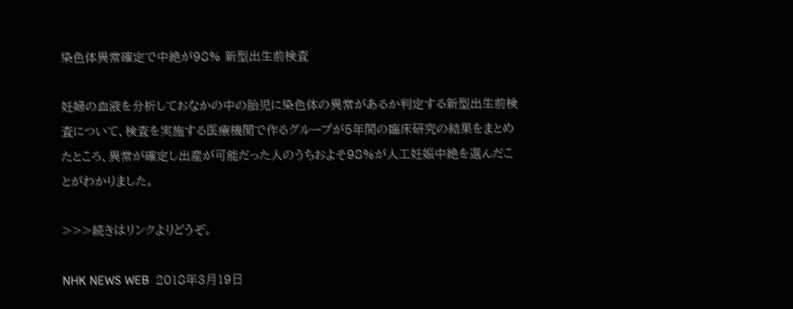染色体異常確定で中絶が98% 新型出生前検査

妊婦の血液を分析しておなかの中の胎児に染色体の異常があるか判定する新型出生前検査について、検査を実施する医療機関で作るグループが5年間の臨床研究の結果をまとめたところ、異常が確定し出産が可能だった人のうちおよそ98%が人工妊娠中絶を選んだことがわかりました。

>>>続きはリンクよりどうぞ。

NHK NEWS WEB  2018年3月19日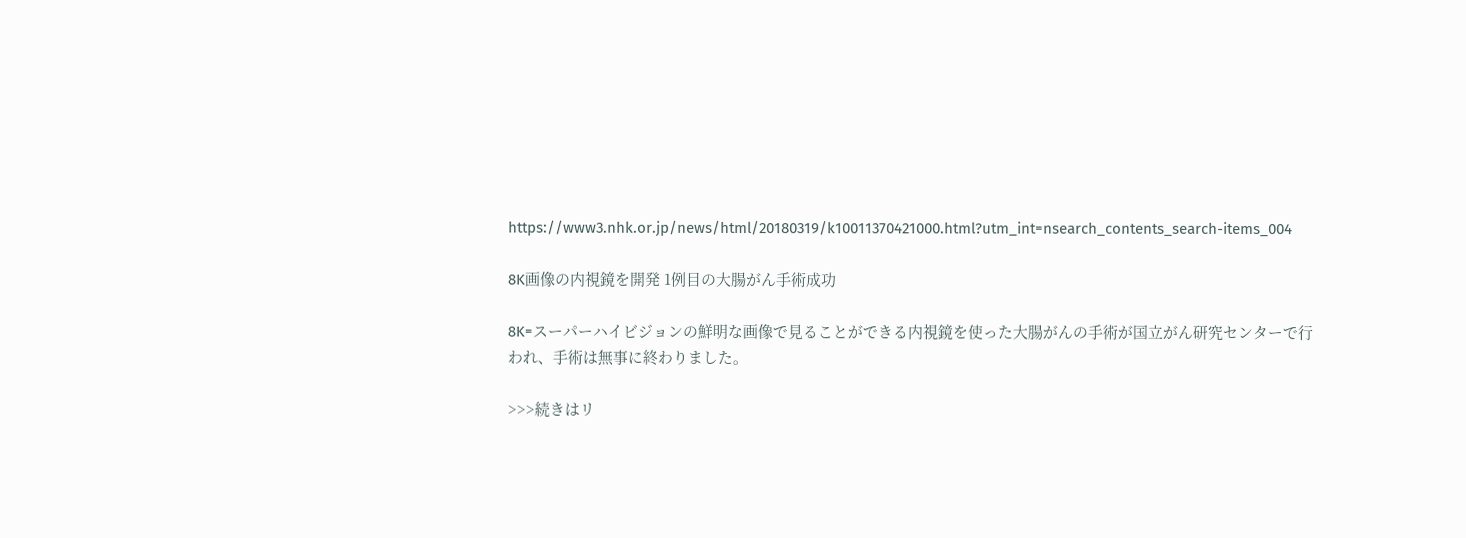https://www3.nhk.or.jp/news/html/20180319/k10011370421000.html?utm_int=nsearch_contents_search-items_004

8K画像の内視鏡を開発 1例目の大腸がん手術成功

8K=スーパーハイビジョンの鮮明な画像で見ることができる内視鏡を使った大腸がんの手術が国立がん研究センターで行われ、手術は無事に終わりました。

>>>続きはリ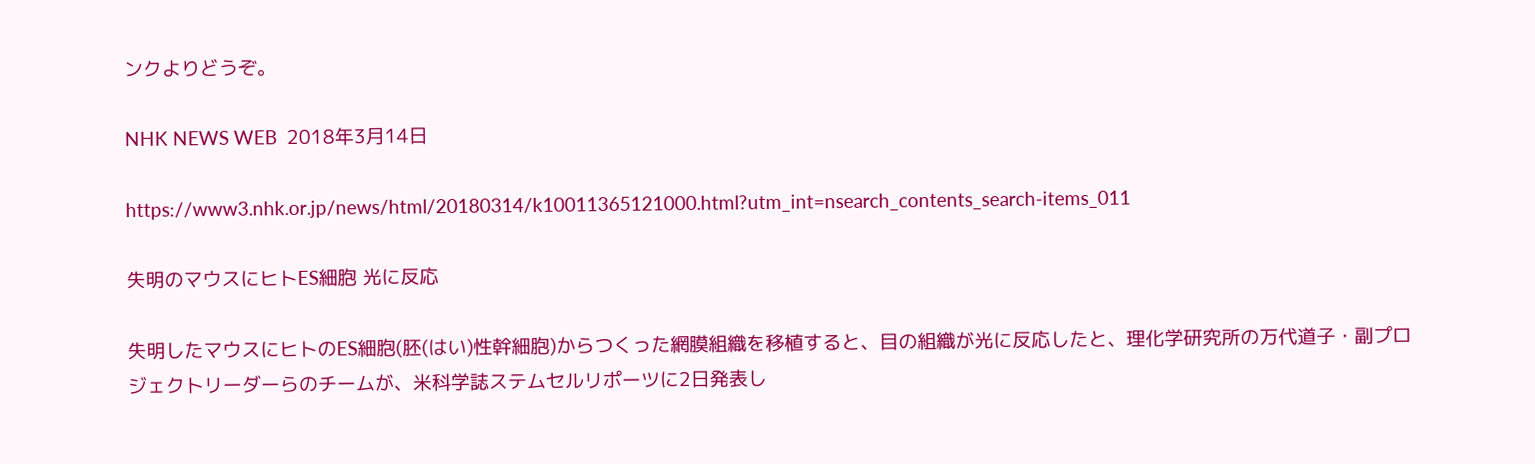ンクよりどうぞ。

NHK NEWS WEB  2018年3月14日

https://www3.nhk.or.jp/news/html/20180314/k10011365121000.html?utm_int=nsearch_contents_search-items_011

失明のマウスにヒトES細胞 光に反応

失明したマウスにヒトのES細胞(胚(はい)性幹細胞)からつくった網膜組織を移植すると、目の組織が光に反応したと、理化学研究所の万代道子・副プロジェクトリーダーらのチームが、米科学誌ステムセルリポーツに2日発表し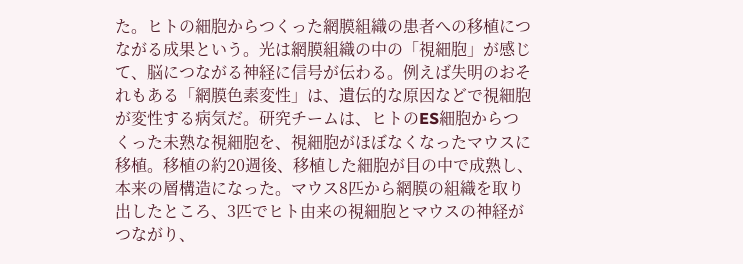た。ヒトの細胞からつくった網膜組織の患者への移植につながる成果という。光は網膜組織の中の「視細胞」が感じて、脳につながる神経に信号が伝わる。例えば失明のおそれもある「網膜色素変性」は、遺伝的な原因などで視細胞が変性する病気だ。研究チームは、ヒトのES細胞からつくった未熟な視細胞を、視細胞がほぼなくなったマウスに移植。移植の約20週後、移植した細胞が目の中で成熟し、本来の層構造になった。マウス8匹から網膜の組織を取り出したところ、3匹でヒト由来の視細胞とマウスの神経がつながり、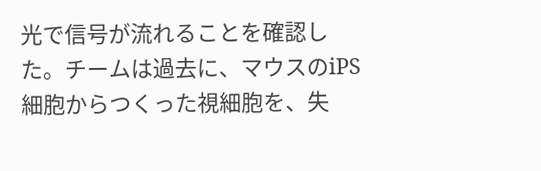光で信号が流れることを確認した。チームは過去に、マウスのiPS細胞からつくった視細胞を、失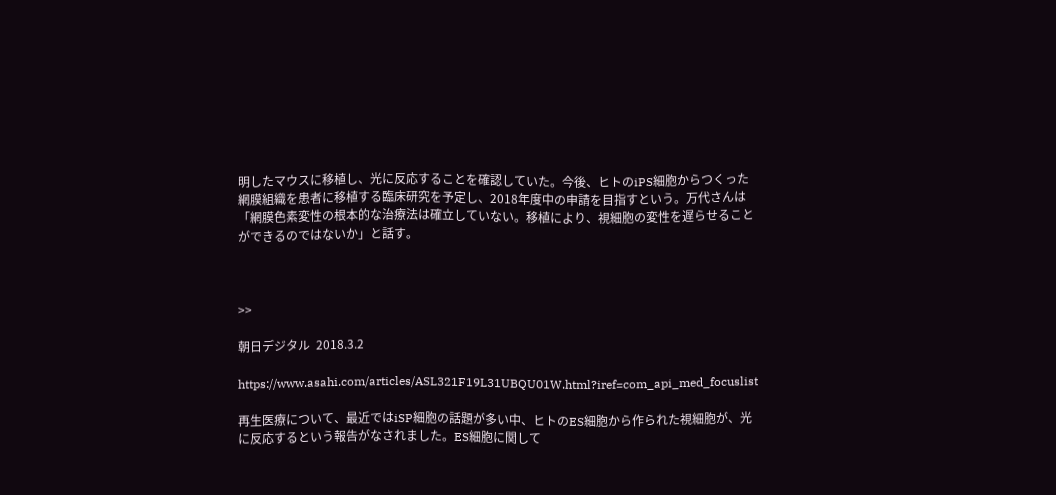明したマウスに移植し、光に反応することを確認していた。今後、ヒトのiPS細胞からつくった網膜組織を患者に移植する臨床研究を予定し、2018年度中の申請を目指すという。万代さんは「網膜色素変性の根本的な治療法は確立していない。移植により、視細胞の変性を遅らせることができるのではないか」と話す。



>>

朝日デジタル  2018.3.2

https://www.asahi.com/articles/ASL321F19L31UBQU01W.html?iref=com_api_med_focuslist

再生医療について、最近ではiSP細胞の話題が多い中、ヒトのES細胞から作られた視細胞が、光に反応するという報告がなされました。ES細胞に関して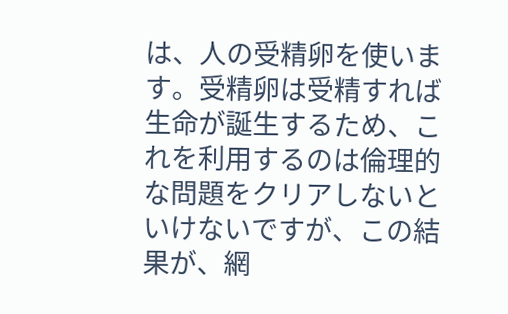は、人の受精卵を使います。受精卵は受精すれば生命が誕生するため、これを利用するのは倫理的な問題をクリアしないといけないですが、この結果が、網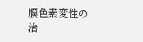膜色素変性の治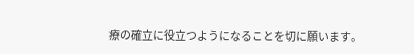療の確立に役立つようになることを切に願います。